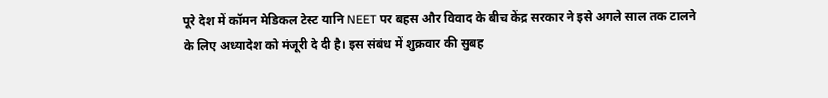पूरे देश में कॉमन मेडिकल टेस्ट यानि NEET पर बहस और विवाद के बीच केंद्र सरकार ने इसे अगले साल तक टालने के लिए अध्यादेश को मंजूरी दे दी है। इस संबंध में शुक्रवार की सुबह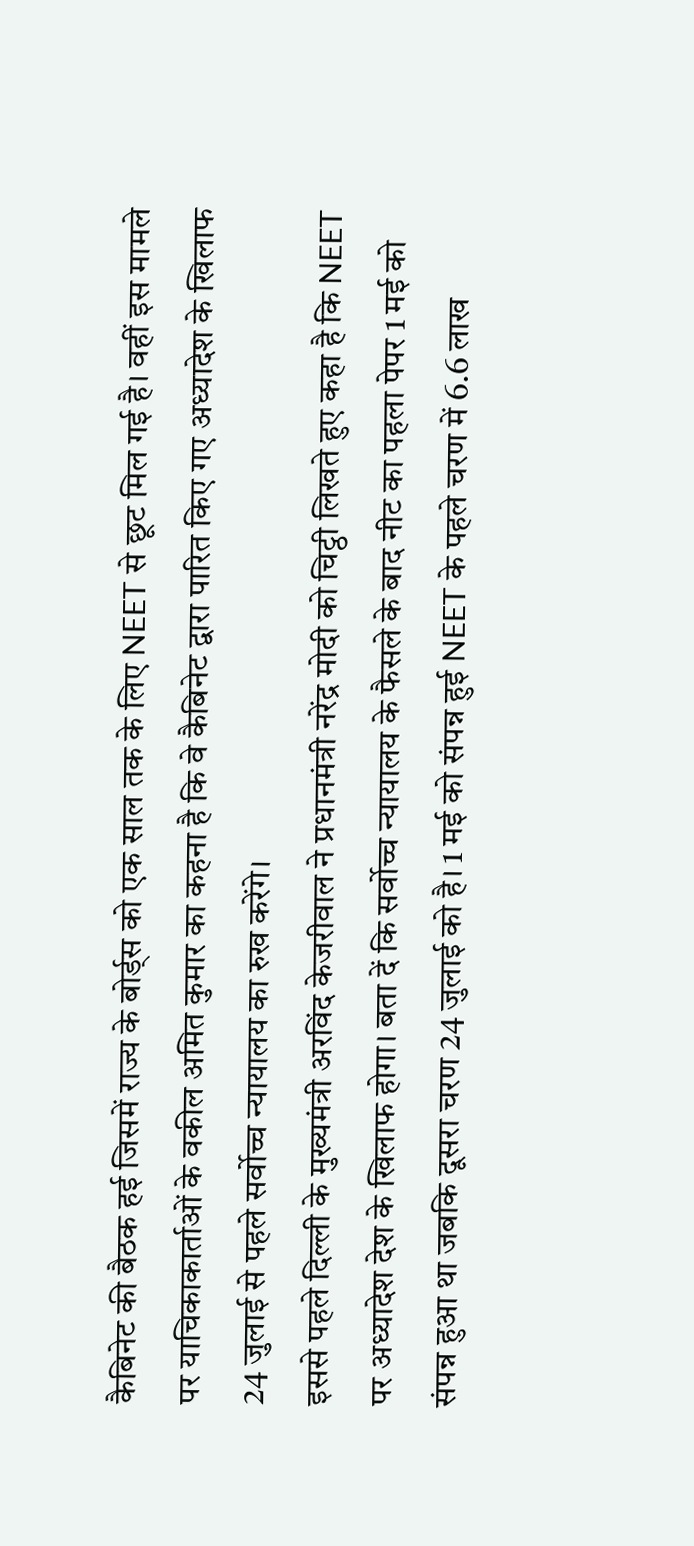कैबिनेट की बैठक हई जिसमें राज्य के बोर्ड्स को एक साल तक के लिए NEET से छूट मिल गई है। वहीं इस मामले पर याचिकाकार्ताओं के वकील अमित कुमार का कहना है कि वे कैबिनेट द्वारा पारित किए गए अध्यादेश के खिलाफ 24 जुलाई से पहले सर्वोच्च न्यायालय का रुख करेंगे।
इससे पहले दिल्ली के मुख्यमंत्री अरविंद केजरीवाल ने प्रधानमंत्री नरेंद्र मोदी को चिट्ठी लिखते हुए कहा है कि NEET पर अध्यादेश देश के खिलाफ होगा। बता दें कि सर्वोच्च न्यायालय के फैसले के बाद नीट का पहला पेपर 1 मई को संपन्न हुआ था जबकि दूसरा चरण 24 जुलाई को है। 1 मई को संपन्न हुई NEET के पहले चरण में 6.6 लाख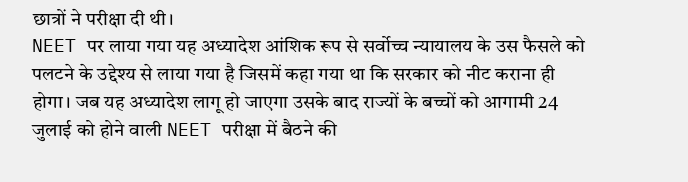छात्रों ने परीक्षा दी थी।
NEET पर लाया गया यह अध्यादेश आंशिक रूप से सर्वोच्च न्यायालय के उस फैसले को पलटने के उद्देश्य से लाया गया है जिसमें कहा गया था कि सरकार को नीट कराना ही होगा। जब यह अध्यादेश लागू हो जाएगा उसके बाद राज्यों के बच्चों को आगामी 24 जुलाई को होने वाली NEET परीक्षा में बैठने की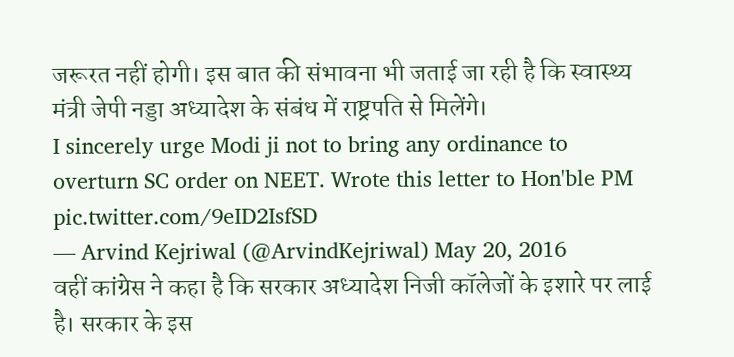जरूरत नहीं होगी। इस बात की संभावना भी जताई जा रही है कि स्वास्थ्य मंत्री जेपी नड्डा अध्यादेश के संबंध में राष्ट्रपति से मिलेंगे।
I sincerely urge Modi ji not to bring any ordinance to overturn SC order on NEET. Wrote this letter to Hon'ble PM pic.twitter.com/9eID2IsfSD
— Arvind Kejriwal (@ArvindKejriwal) May 20, 2016
वहीं कांग्रेस ने कहा है कि सरकार अध्यादेश निजी कॉलेजों के इशारे पर लाई है। सरकार के इस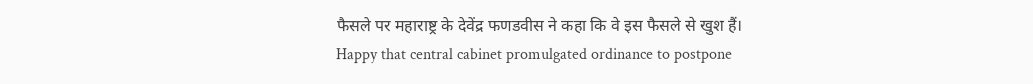फैसले पर महाराष्ट्र के देवेंद्र फणडवीस ने कहा कि वे इस फैसले से खुश हैं।
Happy that central cabinet promulgated ordinance to postpone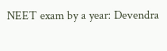NEET exam by a year: Devendra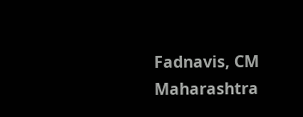Fadnavis, CM Maharashtra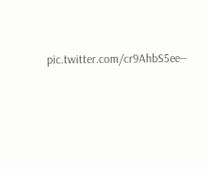pic.twitter.com/cr9AhbS5ee—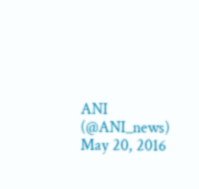ANI (@ANI_news) May 20, 2016